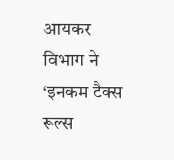आयकर विभाग ने ‘इनकम टैक्स रूल्स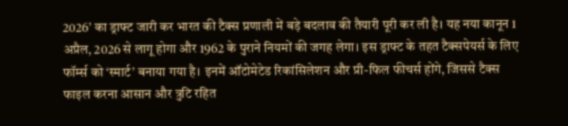2026’ का ड्राफ्ट जारी कर भारत की टैक्स प्रणाली में बड़े बदलाव की तैयारी पूरी कर ली है। यह नया कानून 1 अप्रैल, 2026 से लागू होगा और 1962 के पुराने नियमों की जगह लेगा। इस ड्राफ्ट के तहत टैक्सपेयर्स के लिए फॉर्म्स को ‘स्मार्ट’ बनाया गया है। इनमें ऑटोमेटेड रिकांसिलेशन और प्री-फिल फीचर्स होंगे, जिससे टैक्स फाइल करना आसान और त्रुटि रहित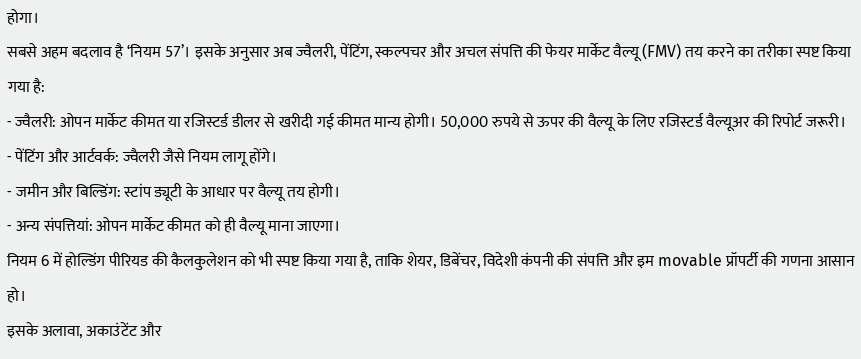होगा।
सबसे अहम बदलाव है ‘नियम 57’। इसके अनुसार अब ज्वैलरी, पेंटिंग, स्कल्पचर और अचल संपत्ति की फेयर मार्केट वैल्यू (FMV) तय करने का तरीका स्पष्ट किया गया है:
- ज्वैलरी: ओपन मार्केट कीमत या रजिस्टर्ड डीलर से खरीदी गई कीमत मान्य होगी। 50,000 रुपये से ऊपर की वैल्यू के लिए रजिस्टर्ड वैल्यूअर की रिपोर्ट जरूरी।
- पेंटिंग और आर्टवर्क: ज्वैलरी जैसे नियम लागू होंगे।
- जमीन और बिल्डिंग: स्टांप ड्यूटी के आधार पर वैल्यू तय होगी।
- अन्य संपत्तियां: ओपन मार्केट कीमत को ही वैल्यू माना जाएगा।
नियम 6 में होल्डिंग पीरियड की कैलकुलेशन को भी स्पष्ट किया गया है, ताकि शेयर, डिबेंचर, विदेशी कंपनी की संपत्ति और इम movable प्रॉपर्टी की गणना आसान हो।
इसके अलावा, अकाउंटेंट और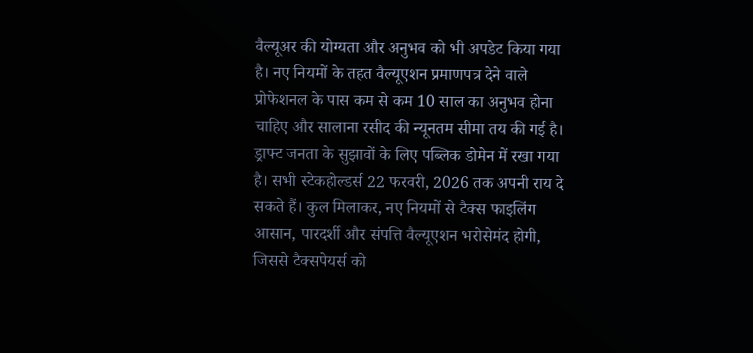वैल्यूअर की योग्यता और अनुभव को भी अपडेट किया गया है। नए नियमों के तहत वैल्यूएशन प्रमाणपत्र देने वाले प्रोफेशनल के पास कम से कम 10 साल का अनुभव होना चाहिए और सालाना रसीद की न्यूनतम सीमा तय की गई है। ड्राफ्ट जनता के सुझावों के लिए पब्लिक डोमेन में रखा गया है। सभी स्टेकहोल्डर्स 22 फरवरी, 2026 तक अपनी राय दे सकते हैं। कुल मिलाकर, नए नियमों से टैक्स फाइलिंग आसान, पारदर्शी और संपत्ति वैल्यूएशन भरोसेमंद होगी, जिससे टैक्सपेयर्स को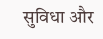सुविधा और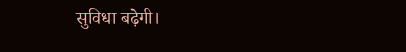सुविधा बढ़ेगी।